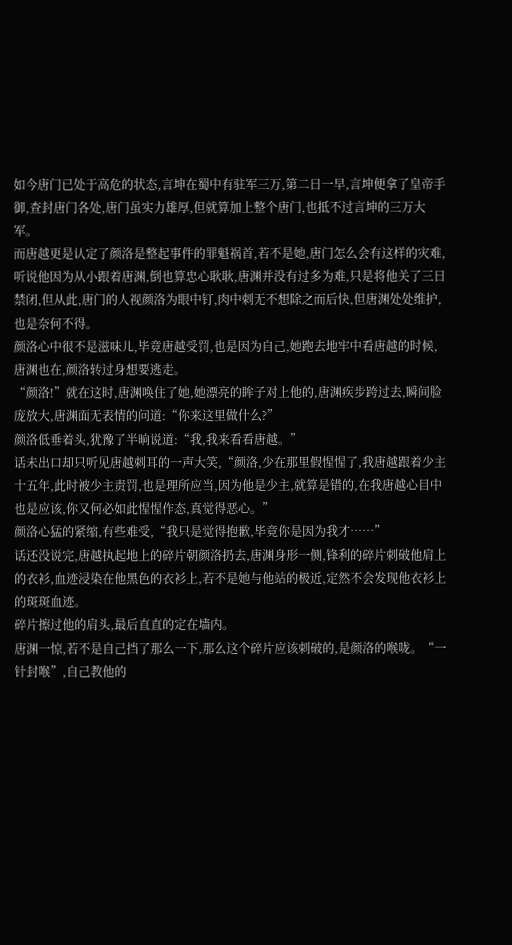如今唐门已处于高危的状态,言坤在蜀中有驻军三万,第二日一早,言坤便拿了皇帝手御,查封唐门各处,唐门虽实力雄厚,但就算加上整个唐门,也抵不过言坤的三万大军。
而唐越更是认定了颜洛是整起事件的罪魁祸首,若不是她,唐门怎么会有这样的灾难,听说他因为从小跟着唐渊,倒也算忠心耿耿,唐渊并没有过多为难,只是将他关了三日禁闭,但从此,唐门的人视颜洛为眼中钉,肉中刺无不想除之而后快,但唐渊处处维护,也是奈何不得。
颜洛心中很不是滋味儿,毕竟唐越受罚,也是因为自己,她跑去地牢中看唐越的时候,唐渊也在,颜洛转过身想要逃走。
“颜洛!”就在这时,唐渊唤住了她,她漂亮的眸子对上他的,唐渊疾步跨过去,瞬间脸庞放大,唐渊面无表情的问道:“你来这里做什么?”
颜洛低垂着头,犹豫了半晌说道:“我,我来看看唐越。”
话未出口却只听见唐越刺耳的一声大笑,“颜洛,少在那里假惺惺了,我唐越跟着少主十五年,此时被少主责罚,也是理所应当,因为他是少主,就算是错的,在我唐越心目中也是应该,你又何必如此惺惺作态,真觉得恶心。”
颜洛心猛的紧缩,有些难受,“我只是觉得抱歉,毕竟你是因为我才……”
话还没说完,唐越执起地上的碎片朝颜洛扔去,唐渊身形一侧,锋利的碎片刺破他肩上的衣衫,血迹浸染在他黑色的衣衫上,若不是她与他站的极近,定然不会发现他衣衫上的斑斑血迹。
碎片擦过他的肩头,最后直直的定在墙内。
唐渊一惊,若不是自己挡了那么一下,那么这个碎片应该刺破的,是颜洛的喉咙。“一针封喉”,自己教他的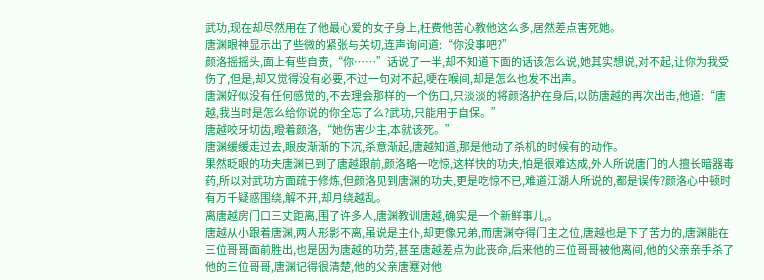武功,现在却尽然用在了他最心爱的女子身上,枉费他苦心教他这么多,居然差点害死她。
唐渊眼神显示出了些微的紧张与关切,连声询问道:“你没事吧?”
颜洛摇摇头,面上有些自责,“你……”话说了一半,却不知道下面的话该怎么说,她其实想说,对不起,让你为我受伤了,但是,却又觉得没有必要,不过一句对不起,哽在喉间,却是怎么也发不出声。
唐渊好似没有任何感觉的,不去理会那样的一个伤口,只淡淡的将颜洛护在身后,以防唐越的再次出击,他道:“唐越,我当时是怎么给你说的你全忘了么?武功,只能用于自保。”
唐越咬牙切齿,瞪着颜洛,“她伤害少主,本就该死。”
唐渊缓缓走过去,眼皮渐渐的下沉,杀意渐起,唐越知道,那是他动了杀机的时候有的动作。
果然眨眼的功夫唐渊已到了唐越跟前,颜洛略一吃惊,这样快的功夫,怕是很难达成,外人所说唐门的人擅长暗器毒药,所以对武功方面疏于修炼,但颜洛见到唐渊的功夫,更是吃惊不已,难道江湖人所说的,都是误传?颜洛心中顿时有万千疑惑围绕,解不开,却月绕越乱。
离唐越房门口三丈距离,围了许多人,唐渊教训唐越,确实是一个新鲜事儿,。
唐越从小跟着唐渊,两人形影不离,虽说是主仆,却更像兄弟,而唐渊夺得门主之位,唐越也是下了苦力的,唐渊能在三位哥哥面前胜出,也是因为唐越的功劳,甚至唐越差点为此丧命,后来他的三位哥哥被他离间,他的父亲亲手杀了他的三位哥哥,唐渊记得很清楚,他的父亲唐蹇对他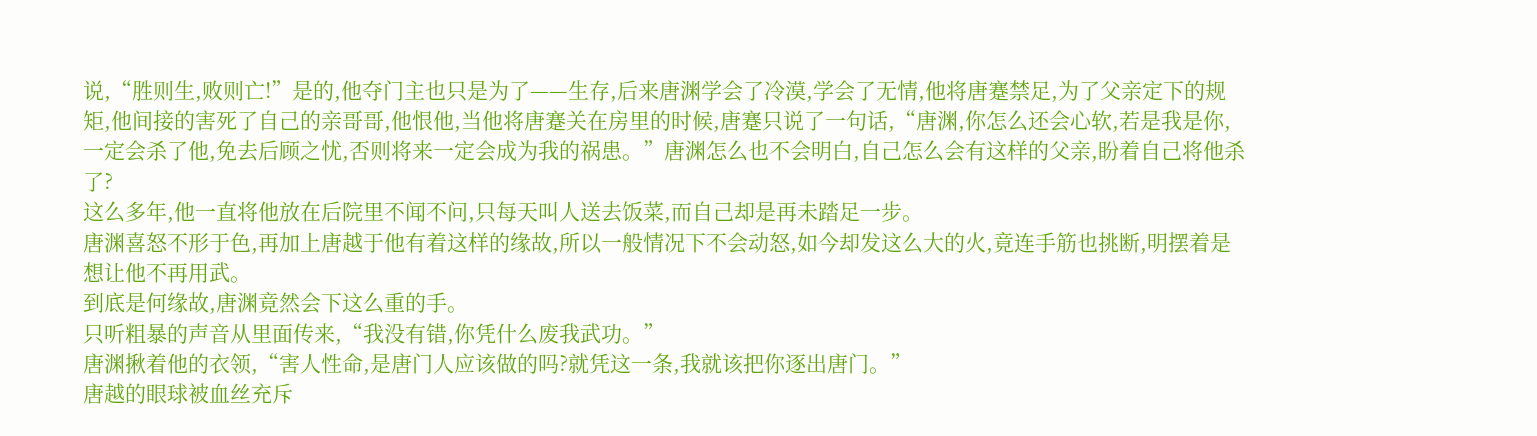说,“胜则生,败则亡!”是的,他夺门主也只是为了——生存,后来唐渊学会了冷漠,学会了无情,他将唐蹇禁足,为了父亲定下的规矩,他间接的害死了自己的亲哥哥,他恨他,当他将唐蹇关在房里的时候,唐蹇只说了一句话,“唐渊,你怎么还会心软,若是我是你,一定会杀了他,免去后顾之忧,否则将来一定会成为我的祸患。”唐渊怎么也不会明白,自己怎么会有这样的父亲,盼着自己将他杀了?
这么多年,他一直将他放在后院里不闻不问,只每天叫人送去饭菜,而自己却是再未踏足一步。
唐渊喜怒不形于色,再加上唐越于他有着这样的缘故,所以一般情况下不会动怒,如今却发这么大的火,竟连手筋也挑断,明摆着是想让他不再用武。
到底是何缘故,唐渊竟然会下这么重的手。
只听粗暴的声音从里面传来,“我没有错,你凭什么废我武功。”
唐渊揪着他的衣领,“害人性命,是唐门人应该做的吗?就凭这一条,我就该把你逐出唐门。”
唐越的眼球被血丝充斥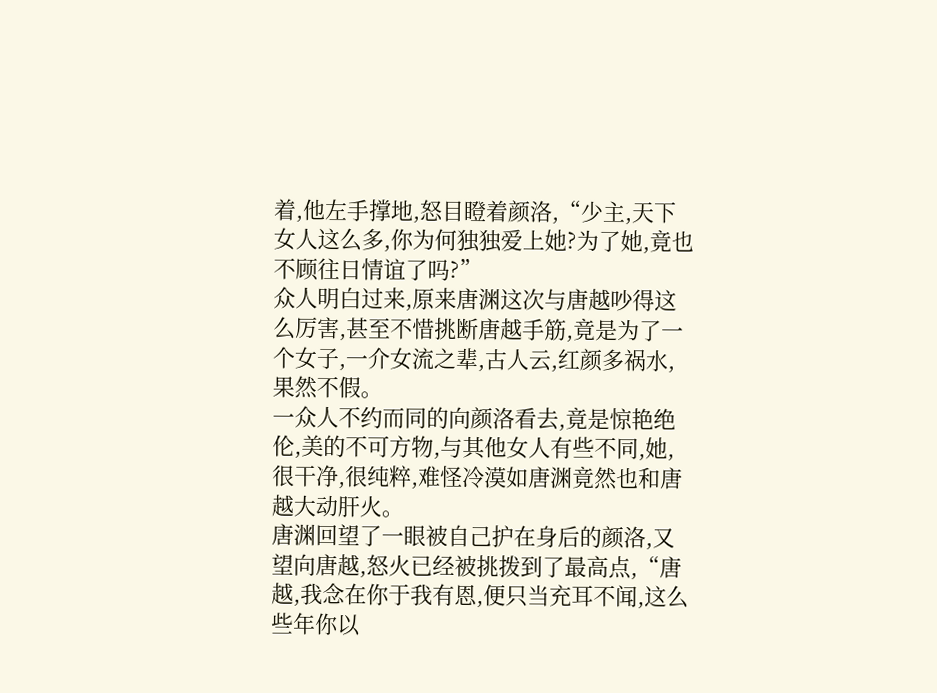着,他左手撑地,怒目瞪着颜洛,“少主,天下女人这么多,你为何独独爱上她?为了她,竟也不顾往日情谊了吗?”
众人明白过来,原来唐渊这次与唐越吵得这么厉害,甚至不惜挑断唐越手筋,竟是为了一个女子,一介女流之辈,古人云,红颜多祸水,果然不假。
一众人不约而同的向颜洛看去,竟是惊艳绝伦,美的不可方物,与其他女人有些不同,她,很干净,很纯粹,难怪冷漠如唐渊竟然也和唐越大动肝火。
唐渊回望了一眼被自己护在身后的颜洛,又望向唐越,怒火已经被挑拨到了最高点,“唐越,我念在你于我有恩,便只当充耳不闻,这么些年你以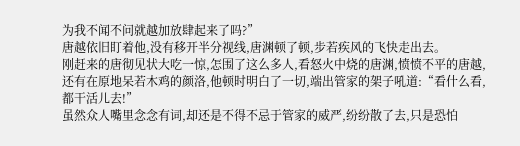为我不闻不问就越加放肆起来了吗?”
唐越依旧盯着他,没有移开半分视线,唐渊顿了顿,步若疾风的飞快走出去。
刚赶来的唐彻见状大吃一惊,怎围了这么多人,看怒火中烧的唐渊,愤愤不平的唐越,还有在原地呆若木鸡的颜洛,他顿时明白了一切,端出管家的架子吼道:“看什么看,都干活儿去!”
虽然众人嘴里念念有词,却还是不得不忌于管家的威严,纷纷散了去,只是恐怕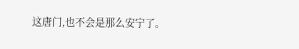这唐门,也不会是那么安宁了。